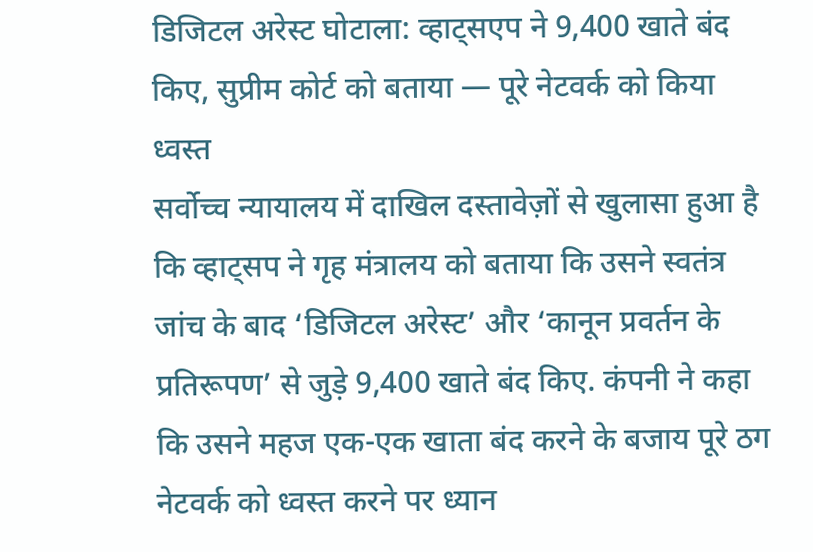डिजिटल अरेस्ट घोटाला: व्हाट्सएप ने 9,400 खाते बंद किए, सुप्रीम कोर्ट को बताया — पूरे नेटवर्क को किया ध्वस्त
सर्वोच्च न्यायालय में दाखिल दस्तावेज़ों से खुलासा हुआ है कि व्हाट्सप ने गृह मंत्रालय को बताया कि उसने स्वतंत्र जांच के बाद ‘डिजिटल अरेस्ट’ और ‘कानून प्रवर्तन के प्रतिरूपण’ से जुड़े 9,400 खाते बंद किए. कंपनी ने कहा कि उसने महज एक-एक खाता बंद करने के बजाय पूरे ठग नेटवर्क को ध्वस्त करने पर ध्यान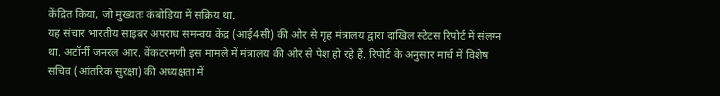केंद्रित किया, जो मुख्यतः कंबोडिया में सक्रिय था.
यह संचार भारतीय साइबर अपराध समन्वय केंद्र (आई4सी) की ओर से गृह मंत्रालय द्वारा दाखिल स्टेटस रिपोर्ट में संलग्न था. अटॉर्नी जनरल आर. वेंकटरमणी इस मामले में मंत्रालय की ओर से पेश हो रहे हैं. रिपोर्ट के अनुसार मार्च में विशेष सचिव (आंतरिक सुरक्षा) की अध्यक्षता में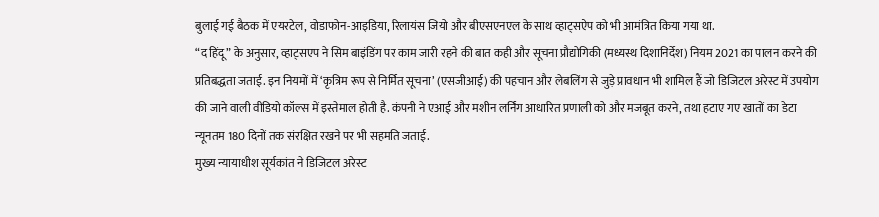बुलाई गई बैठक में एयरटेल, वोडाफोन-आइडिया, रिलायंस जियो और बीएसएनएल के साथ व्हाट्सऐप को भी आमंत्रित किया गया था.
“द हिंदू” के अनुसार, व्हाट्सएप ने सिम बाइंडिंग पर काम जारी रहने की बात कही और सूचना प्रौद्योगिकी (मध्यस्थ दिशानिर्देश) नियम 2021 का पालन करने की प्रतिबद्धता जताई. इन नियमों में ‘कृत्रिम रूप से निर्मित सूचना’ (एसजीआई) की पहचान और लेबलिंग से जुड़े प्रावधान भी शामिल हैं जो डिजिटल अरेस्ट में उपयोग की जाने वाली वीडियो कॉल्स में इस्तेमाल होती है. कंपनी ने एआई और मशीन लर्निंग आधारित प्रणाली को और मजबूत करने, तथा हटाए गए खातों का डेटा न्यूनतम 180 दिनों तक संरक्षित रखने पर भी सहमति जताई.
मुख्य न्यायाधीश सूर्यकांत ने डिजिटल अरेस्ट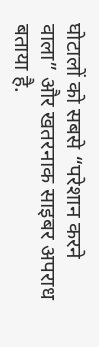घोटालों को सबसे “परेशान करने वाला” और खतरनाक साइबर अपराध बताया है.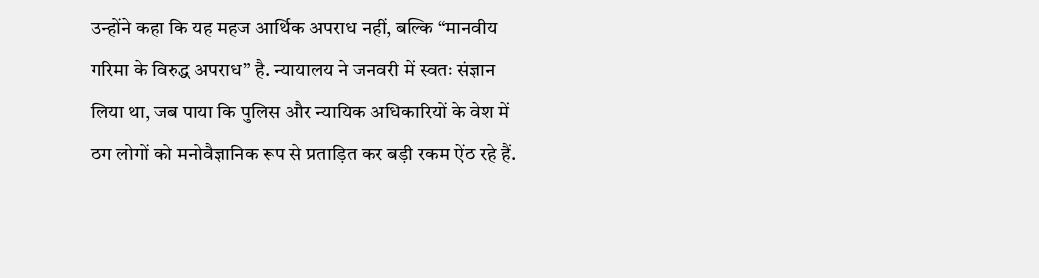उन्होंने कहा कि यह महज आर्थिक अपराध नहीं, बल्कि “मानवीय गरिमा के विरुद्ध अपराध” है. न्यायालय ने जनवरी में स्वतः संज्ञान लिया था, जब पाया कि पुलिस और न्यायिक अधिकारियों के वेश में ठग लोगों को मनोवैज्ञानिक रूप से प्रताड़ित कर बड़ी रकम ऐंठ रहे हैं.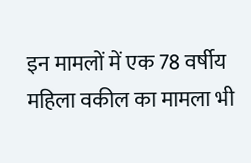इन मामलों में एक 78 वर्षीय महिला वकील का मामला भी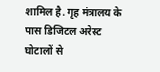शामिल है. गृह मंत्रालय के पास डिजिटल अरेस्ट घोटालों से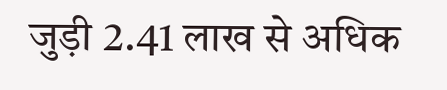जुड़ी 2.41 लाख से अधिक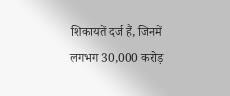शिकायतें दर्ज हैं, जिनमें लगभग 30,000 करोड़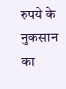रुपये के नुकसान का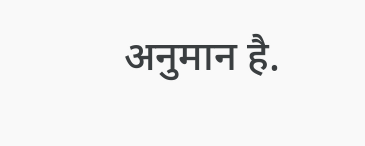अनुमान है.